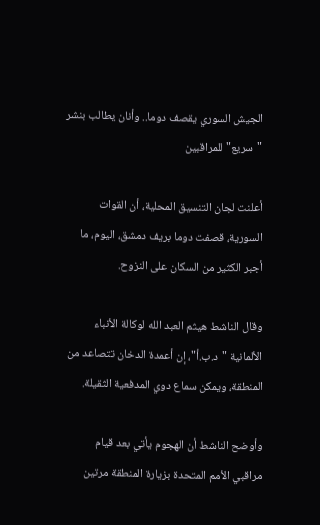الجيش السوري يقصف دوما.. وأنان يطالب بنشر "سريع" للمراقبين

أعلنت لجان التنسيق المحلية، أن القوات السورية، قصفت دوما بريف دمشق، اليوم، ما أجبر الكثير من السكان على النزوح.

وقال الناشط هيثم العبد الله لوكالة الأنباء الألمانية "د.ب.أ"، إن أعمدة الدخان تتصاعد من المنطقة، ويمكن سماع دوي المدفعية الثقيلة.

وأوضح الناشط أن الهجوم يأتي بعد قيام مراقبي الأمم المتحدة بزيارة المنطقة مرتين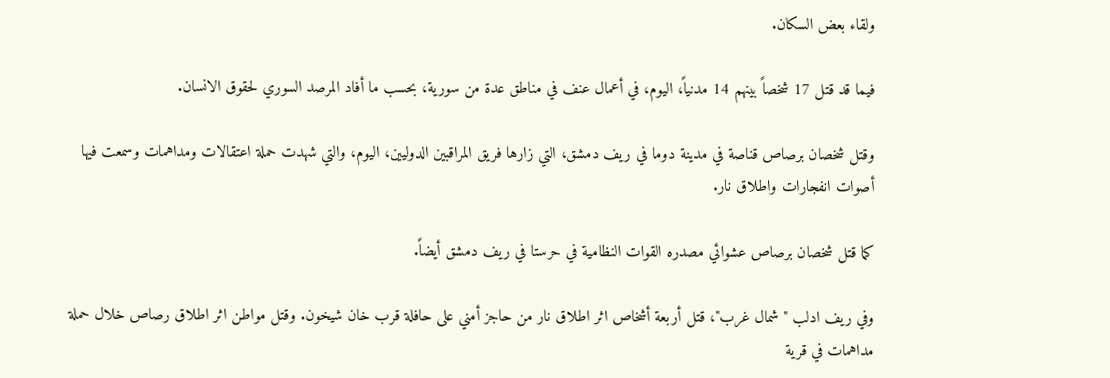ولقاء بعض السكان.

فيما قد قتل 17 شخصاً بينهم 14 مدنياً، اليوم، في أعمال عنف في مناطق عدة من سورية، بحسب ما أفاد المرصد السوري لحقوق الانسان.

وقتل شخصان برصاص قناصة في مدينة دوما في ريف دمشق، التي زارها فريق المراقبين الدوليين، اليوم، والتي شهدت حملة اعتقالات ومداهمات وسمعت فيها أصوات انفجارات واطلاق نار.

كما قتل شخصان برصاص عشوائي مصدره القوات النظامية في حرستا في ريف دمشق أيضاً.

وفي ريف ادلب "شمال غرب"، قتل أربعة أشخاص اثر اطلاق نار من حاجز أمني على حافلة قرب خان شيخون. وقتل مواطن اثر اطلاق رصاص خلال حملة مداهمات في قرية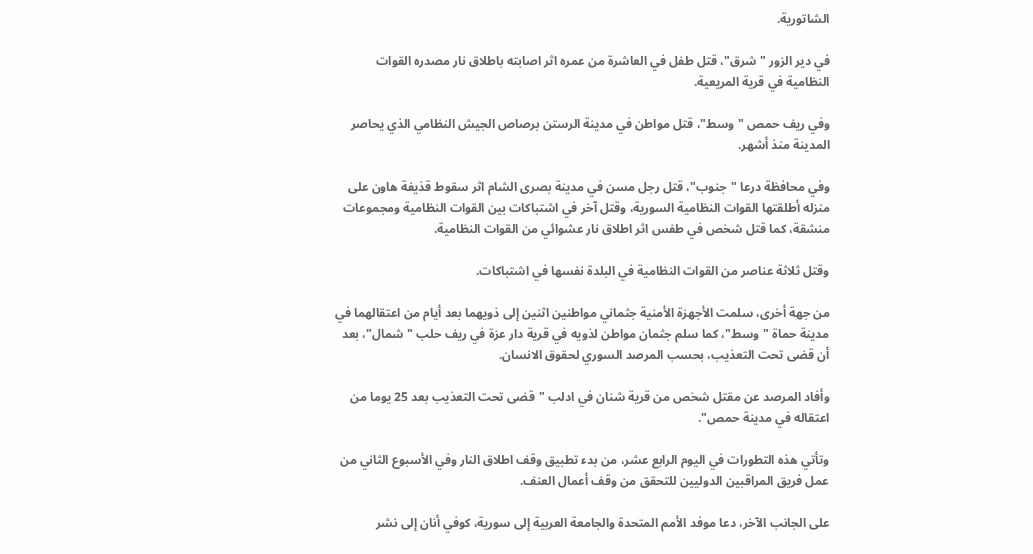الشاتورية.

في دير الزور "شرق"، قتل طفل في العاشرة من عمره اثر اصابته باطلاق نار مصدره القوات النظامية في قرية المريعية.

وفي ريف حمص "وسط"، قتل مواطن في مدينة الرستن برصاص الجيش النظامي الذي يحاصر المدينة منذ أشهر.

وفي محافظة درعا "جنوب"، قتل رجل مسن في مدينة بصرى الشام اثر سقوط قذيفة هاون على منزله أطلقتها القوات النظامية السورية، وقتل آخر في اشتباكات بين القوات النظامية ومجموعات منشقة، كما قتل شخص في طفس اثر اطلاق نار عشوائي من القوات النظامية.

وقتل ثلاثة عناصر من القوات النظامية في البلدة نفسها في اشتباكات.

من جهة أخرى، سلمت الأجهزة الأمنية جثماني مواطنين اثنين إلى ذويهما بعد أيام من اعتقالهما في مدينة حماة "وسط"، كما سلم جثمان مواطن لذويه في قرية دار عزة في ريف حلب "شمال"، بعد أن قضى تحت التعذيب، بحسب المرصد السوري لحقوق الانسان.

وأفاد المرصد عن مقتل شخص من قرية شنان في ادلب "قضى تحت التعذيب بعد 25 يوما من اعتقاله في مدينة حمص".

وتأتي هذه التطورات في اليوم الرابع عشر، من بدء تطبيق وقف اطلاق النار وفي الأسبوع الثاني من عمل فريق المراقبين الدوليين للتحقق من وقف أعمال العنف.

على الجانب الآخر، دعا موفد الأمم المتحدة والجامعة العربية إلى سورية، كوفي أنان إلى نشر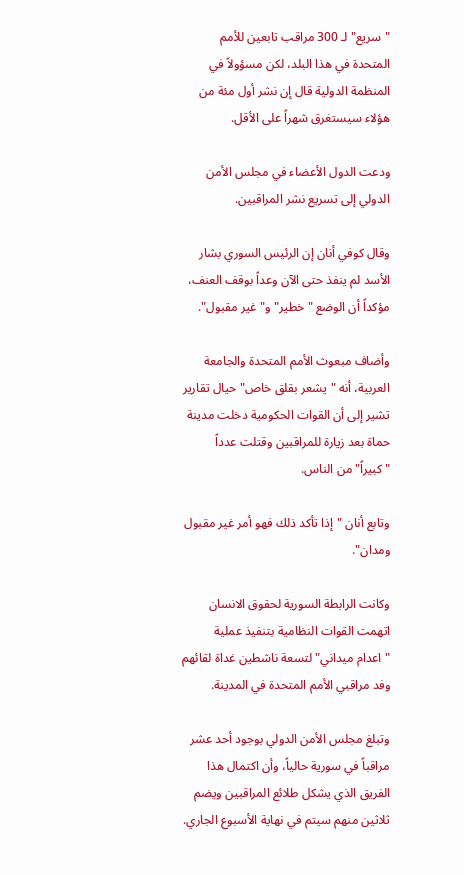"سريع" لـ 300 مراقب تابعين للأمم المتحدة في هذا البلد، لكن مسؤولاً في المنظمة الدولية قال إن نشر أول مئة من هؤلاء سيستغرق شهراً على الأقل.

ودعت الدول الأعضاء في مجلس الأمن الدولي إلى تسريع نشر المراقبين.

وقال كوفي أنان إن الرئيس السوري بشار الأسد لم ينفذ حتى الآن وعداً بوقف العنف، مؤكداً أن الوضع "خطير" و"غير مقبول".

وأضاف مبعوث الأمم المتحدة والجامعة العربية، أنه "يشعر بقلق خاص" حيال تقارير تشير إلى أن القوات الحكومية دخلت مدينة حماة بعد زيارة للمراقبين وقتلت عدداً "كبيراً" من الناس.

وتابع أنان "إذا تأكد ذلك فهو أمر غير مقبول ومدان".

وكانت الرابطة السورية لحقوق الانسان اتهمت القوات النظامية بتنفيذ عملية "اعدام ميداني" لتسعة ناشطين غداة لقائهم وفد مراقبي الأمم المتحدة في المدينة.

وتبلغ مجلس الأمن الدولي بوجود أحد عشر مراقباً في سورية حالياً، وأن اكتمال هذا الفريق الذي يشكل طلائع المراقبين ويضم ثلاثين منهم سيتم في نهاية الأسبوع الجاري.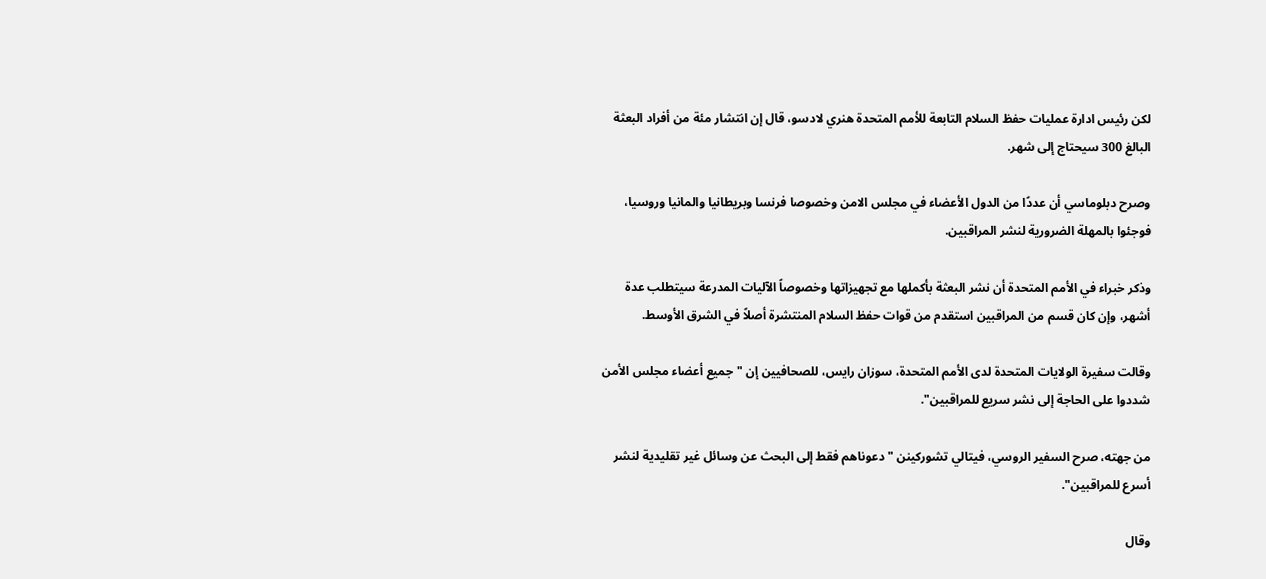لكن رئيس ادارة عمليات حفظ السلام التابعة للأمم المتحدة هنري لادسو، قال إن انتشار مئة من أفراد البعثة البالغ 300 سيحتاج إلى شهر.

وصرح دبلوماسي أن عددًا من الدول الأعضاء في مجلس الامن وخصوصا فرنسا وبريطانيا والمانيا وروسيا، فوجئوا بالمهلة الضرورية لنشر المراقبين.

وذكر خبراء في الأمم المتحدة أن نشر البعثة بأكملها مع تجهيزاتها وخصوصاً الآليات المدرعة سيتطلب عدة أشهر، وإن كان قسم من المراقبين استقدم من قوات حفظ السلام المنتشرة أصلاً في الشرق الأوسط.

وقالت سفيرة الولايات المتحدة لدى الأمم المتحدة، سوزان رايس، للصحافيين إن "جميع أعضاء مجلس الأمن شددوا على الحاجة إلى نشر سريع للمراقبين".

من جهته، صرح السفير الروسي، فيتالي تشوركينن "دعوناهم فقط إلى البحث عن وسائل غير تقليدية لنشر أسرع للمراقبين".

وقال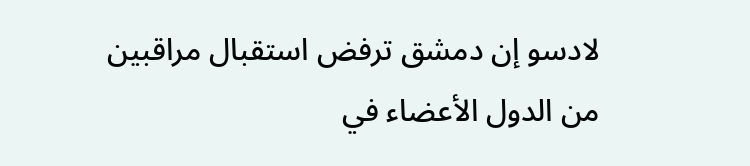لادسو إن دمشق ترفض استقبال مراقبين من الدول الأعضاء في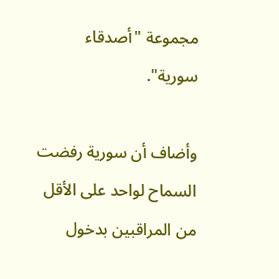مجموعة "أصدقاء سورية".

وأضاف أن سورية رفضت السماح لواحد على الأقل من المراقبين بدخول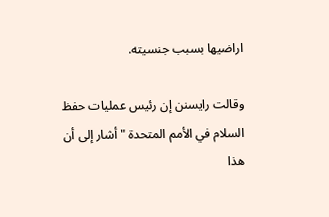اراضيها بسبب جنسيته.

وقالت رايسنن إن رئيس عمليات حفظ السلام في الأمم المتحدة "أشار إلى أن هذا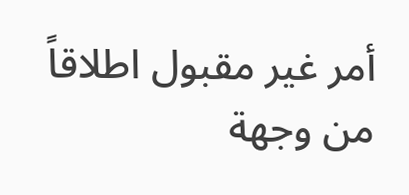أمر غير مقبول اطلاقاً من وجهة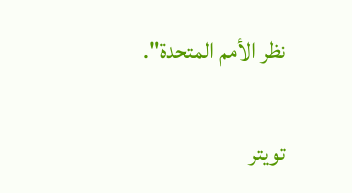نظر الأمم المتحدة".

تويتر